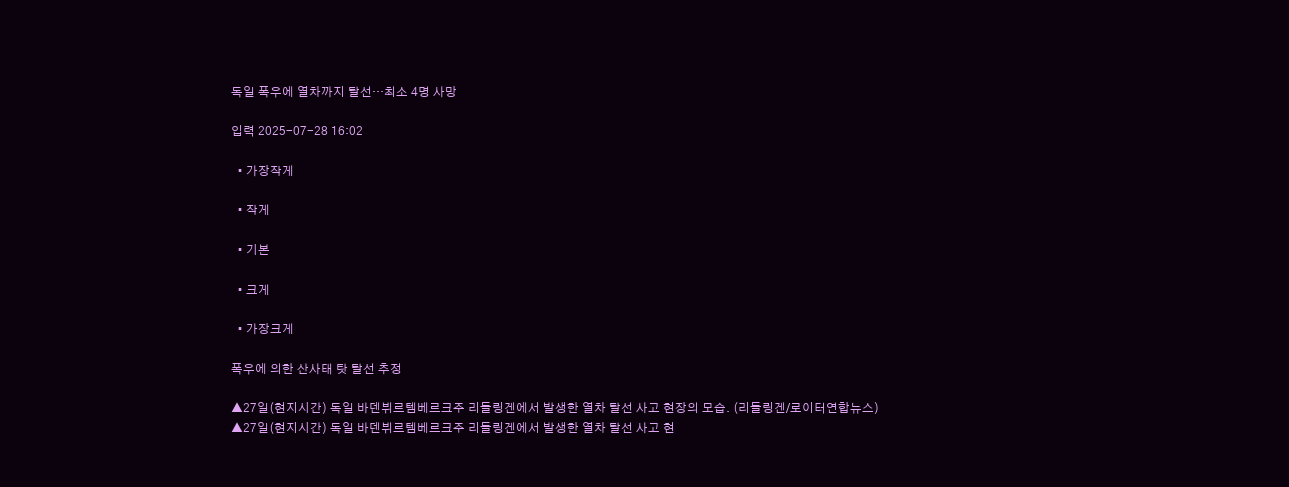독일 폭우에 열차까지 탈선…최소 4명 사망

입력 2025-07-28 16:02

  • 가장작게

  • 작게

  • 기본

  • 크게

  • 가장크게

폭우에 의한 산사태 탓 탈선 추정

▲27일(현지시간) 독일 바덴뷔르템베르크주 리들링겐에서 발생한 열차 탈선 사고 현장의 모습. (리들링겐/로이터연합뉴스)
▲27일(현지시간) 독일 바덴뷔르템베르크주 리들링겐에서 발생한 열차 탈선 사고 현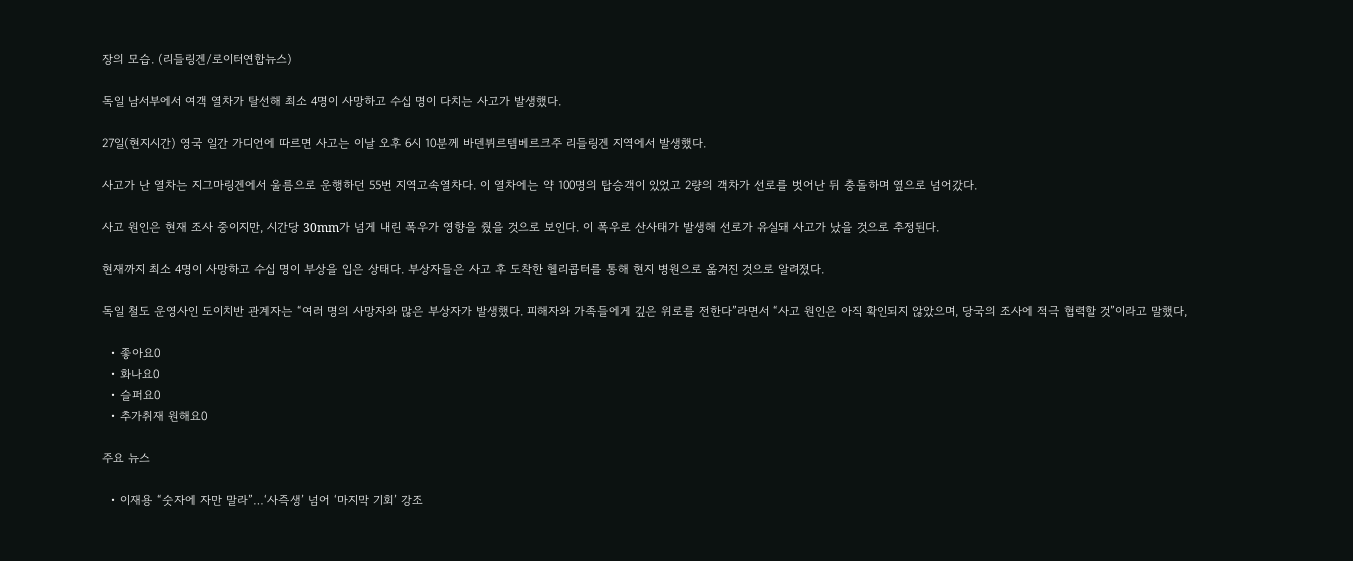장의 모습. (리들링겐/로이터연합뉴스)

독일 남서부에서 여객 열차가 탈선해 최소 4명이 사망하고 수십 명이 다치는 사고가 발생했다.

27일(현지시간) 영국 일간 가디언에 따르면 사고는 이날 오후 6시 10분께 바덴뷔르템베르크주 리들링겐 지역에서 발생했다.

사고가 난 열차는 지그마링겐에서 울름으로 운행하던 55번 지역고속열차다. 이 열차에는 약 100명의 탑승객이 있었고 2량의 객차가 선로를 벗어난 뒤 충돌하며 옆으로 넘어갔다.

사고 원인은 현재 조사 중이지만, 시간당 30mm가 넘게 내린 폭우가 영향을 줬을 것으로 보인다. 이 폭우로 산사태가 발생해 선로가 유실돼 사고가 났을 것으로 추정된다.

현재까지 최소 4명이 사망하고 수십 명이 부상을 입은 상태다. 부상자들은 사고 후 도착한 헬리콥터를 통해 현지 병원으로 옮겨진 것으로 알려졌다.

독일 철도 운영사인 도이치반 관계자는 “여러 명의 사망자와 많은 부상자가 발생했다. 피해자와 가족들에게 깊은 위로를 전한다”라면서 “사고 원인은 아직 확인되지 않았으며, 당국의 조사에 적극 협력할 것”이라고 말했다,

  • 좋아요0
  • 화나요0
  • 슬퍼요0
  • 추가취재 원해요0

주요 뉴스

  • 이재용 “숫자에 자만 말라”…‘사즉생’ 넘어 ‘마지막 기회’ 강조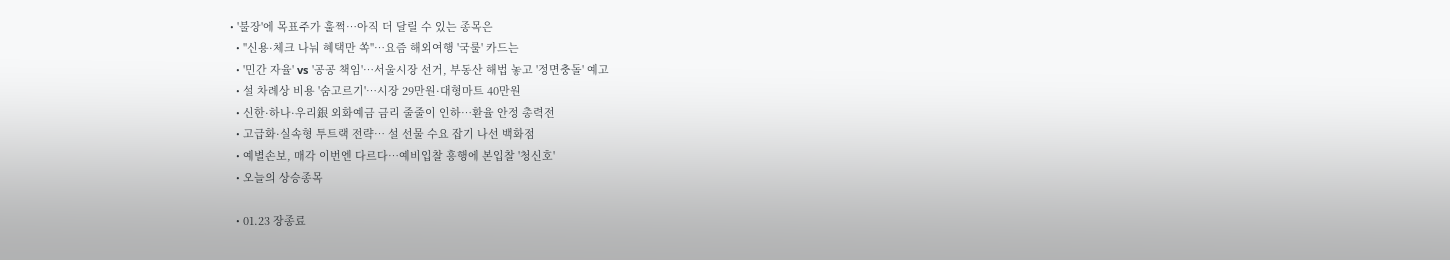• '불장'에 목표주가 훌쩍…아직 더 달릴 수 있는 종목은
  • "신용·체크 나눠 혜택만 쏙"…요즘 해외여행 '국룰' 카드는
  • '민간 자율' vs '공공 책임'…서울시장 선거, 부동산 해법 놓고 '정면충돌' 예고
  • 설 차례상 비용 '숨고르기'…시장 29만원·대형마트 40만원
  • 신한·하나·우리銀 외화예금 금리 줄줄이 인하…환율 안정 총력전
  • 고급화·실속형 투트랙 전략… 설 선물 수요 잡기 나선 백화점
  • 예별손보, 매각 이번엔 다르다…예비입찰 흥행에 본입찰 '청신호'
  • 오늘의 상승종목

  • 01.23 장종료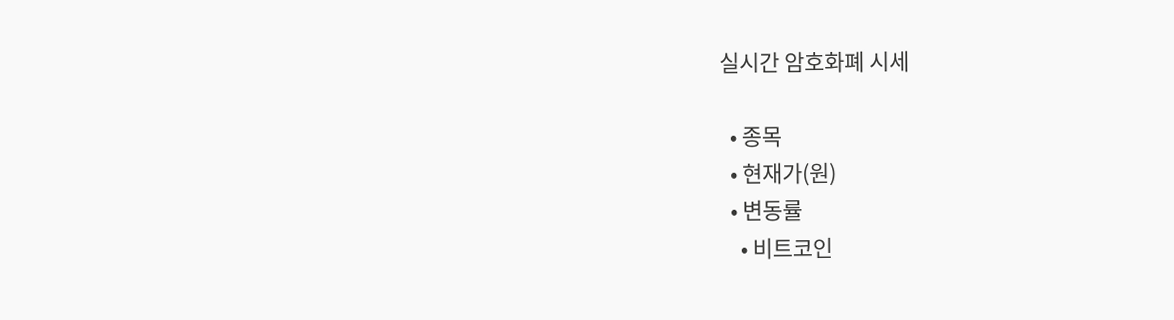실시간 암호화폐 시세

  • 종목
  • 현재가(원)
  • 변동률
    • 비트코인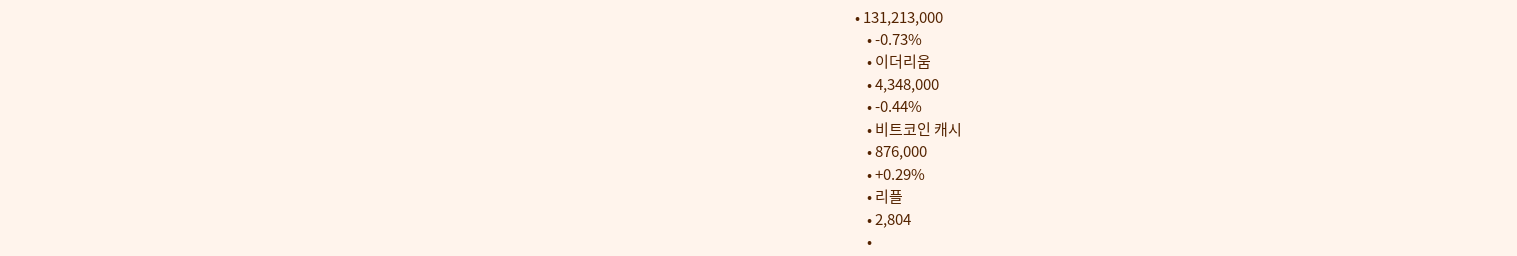• 131,213,000
    • -0.73%
    • 이더리움
    • 4,348,000
    • -0.44%
    • 비트코인 캐시
    • 876,000
    • +0.29%
    • 리플
    • 2,804
    •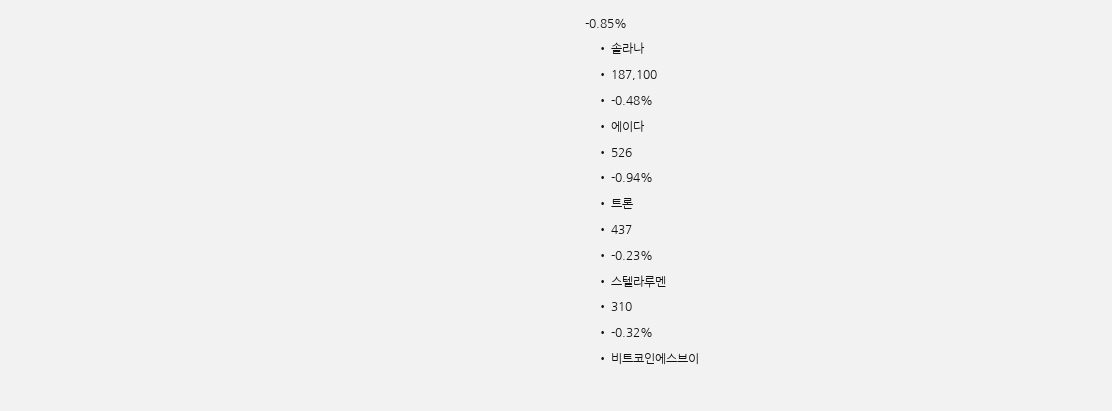-0.85%
    • 솔라나
    • 187,100
    • -0.48%
    • 에이다
    • 526
    • -0.94%
    • 트론
    • 437
    • -0.23%
    • 스텔라루멘
    • 310
    • -0.32%
    • 비트코인에스브이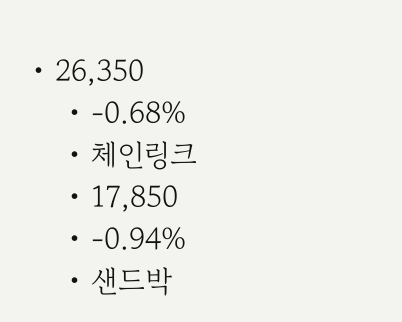• 26,350
    • -0.68%
    • 체인링크
    • 17,850
    • -0.94%
    • 샌드박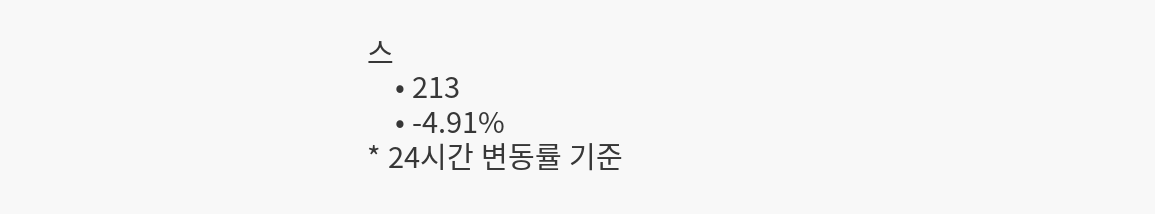스
    • 213
    • -4.91%
* 24시간 변동률 기준